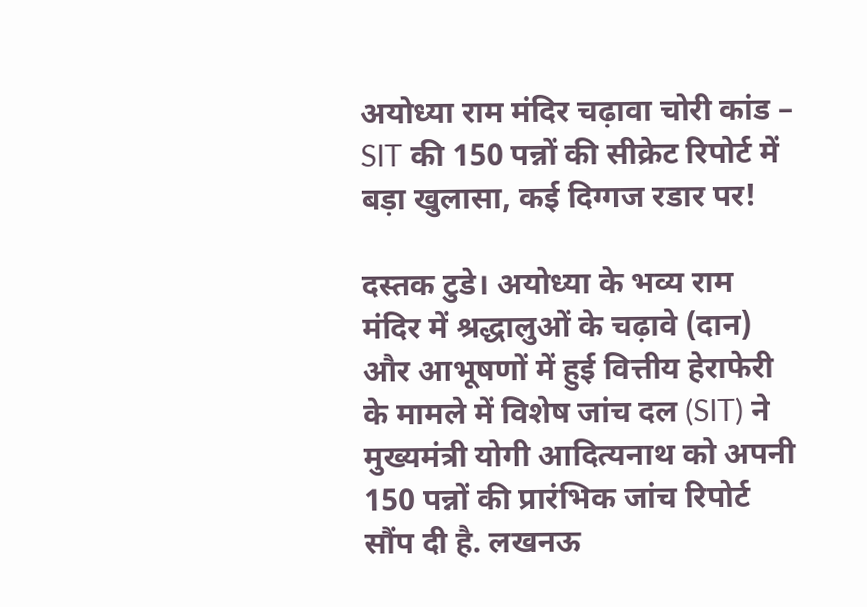अयोध्या राम मंदिर चढ़ावा चोरी कांड – SIT की 150 पन्नों की सीक्रेट रिपोर्ट में बड़ा खुलासा, कई दिग्गज रडार पर!

दस्तक टुडे। अयोध्या के भव्य राम मंदिर में श्रद्धालुओं के चढ़ावे (दान) और आभूषणों में हुई वित्तीय हेराफेरी के मामले में विशेष जांच दल (SIT) ने मुख्यमंत्री योगी आदित्यनाथ को अपनी 150 पन्नों की प्रारंभिक जांच रिपोर्ट सौंप दी है. लखनऊ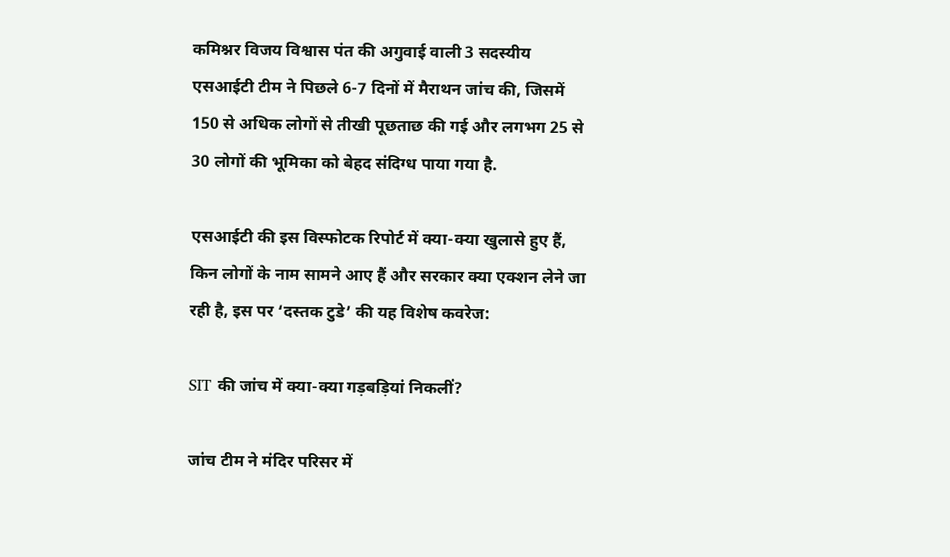कमिश्नर विजय विश्वास पंत की अगुवाई वाली 3 सदस्यीय एसआईटी टीम ने पिछले 6-7 दिनों में मैराथन जांच की, जिसमें 150 से अधिक लोगों से तीखी पूछताछ की गई और लगभग 25 से 30 लोगों की भूमिका को बेहद संदिग्ध पाया गया है.

एसआईटी की इस विस्फोटक रिपोर्ट में क्या-क्या खुलासे हुए हैं, किन लोगों के नाम सामने आए हैं और सरकार क्या एक्शन लेने जा रही है, इस पर ‘दस्तक टुडे’ की यह विशेष कवरेज:

SIT की जांच में क्या-क्या गड़बड़ियां निकलीं?

जांच टीम ने मंदिर परिसर में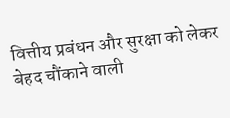वित्तीय प्रबंधन और सुरक्षा को लेकर बेहद चौंकाने वाली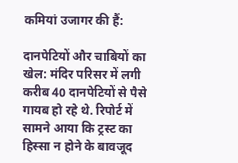कमियां उजागर की हैं:

दानपेटियों और चाबियों का खेल: मंदिर परिसर में लगी करीब 40 दानपेटियों से पैसे गायब हो रहे थे. रिपोर्ट में सामने आया कि ट्रस्ट का हिस्सा न होने के बावजूद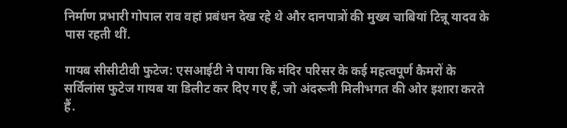निर्माण प्रभारी गोपाल राव वहां प्रबंधन देख रहे थे और दानपात्रों की मुख्य चाबियां टिन्नू यादव के पास रहती थीं.

गायब सीसीटीवी फुटेज: एसआईटी ने पाया कि मंदिर परिसर के कई महत्वपूर्ण कैमरों के सर्विलांस फुटेज गायब या डिलीट कर दिए गए हैं, जो अंदरूनी मिलीभगत की ओर इशारा करते हैं.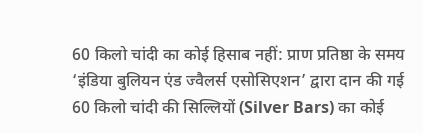60 किलो चांदी का कोई हिसाब नहीं: प्राण प्रतिष्ठा के समय ‘इंडिया बुलियन एंड ज्वैलर्स एसोसिएशन’ द्वारा दान की गई 60 किलो चांदी की सिल्लियों (Silver Bars) का कोई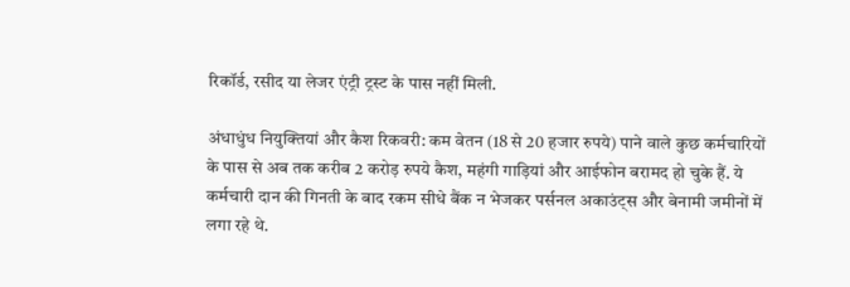रिकॉर्ड, रसीद या लेजर एंट्री ट्रस्ट के पास नहीं मिली.

अंधाधुंध नियुक्तियां और कैश रिकवरी: कम वेतन (18 से 20 हजार रुपये) पाने वाले कुछ कर्मचारियों के पास से अब तक करीब 2 करोड़ रुपये कैश, महंगी गाड़ियां और आईफोन बरामद हो चुके हैं. ये कर्मचारी दान की गिनती के बाद रकम सीधे बैंक न भेजकर पर्सनल अकाउंट्स और बेनामी जमीनों में लगा रहे थे.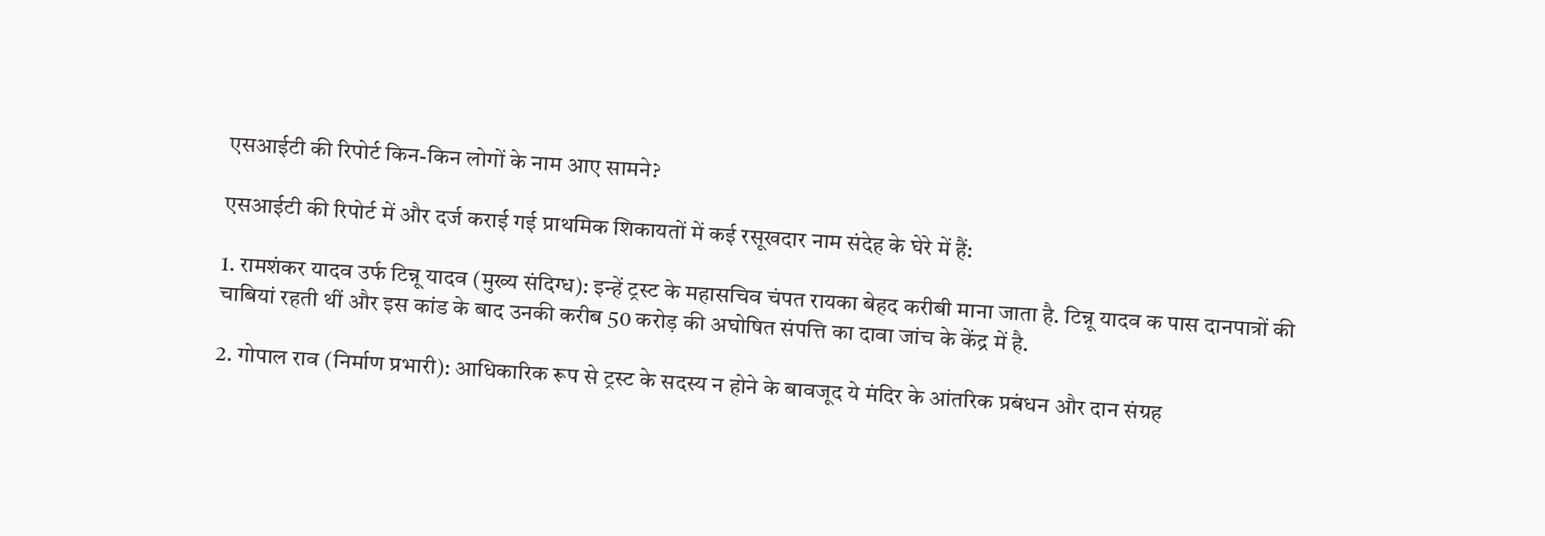एसआईटी की रिपोर्ट किन-किन लोगों के नाम आए सामने?

एसआईटी की रिपोर्ट में और दर्ज कराई गई प्राथमिक शिकायतों में कई रसूखदार नाम संदेह के घेरे में हैं:

1. रामशंकर यादव उर्फ टिन्नू यादव (मुख्य संदिग्ध): इन्हें ट्रस्ट के महासचिव चंपत रायका बेहद करीबी माना जाता है. टिन्नू यादव क पास दानपात्रों की चाबियां रहती थीं और इस कांड के बाद उनकी करीब 50 करोड़ की अघोषित संपत्ति का दावा जांच के केंद्र में है.

2. गोपाल राव (निर्माण प्रभारी): आधिकारिक रूप से ट्रस्ट के सदस्य न होने के बावजूद ये मंदिर के आंतरिक प्रबंधन और दान संग्रह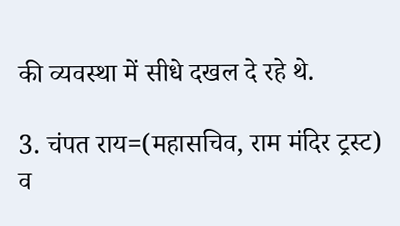की व्यवस्था में सीधे दखल दे रहे थे.

3. चंपत राय=(महासचिव, राम मंदिर ट्रस्ट) व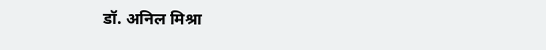डॉ. अनिल मिश्रा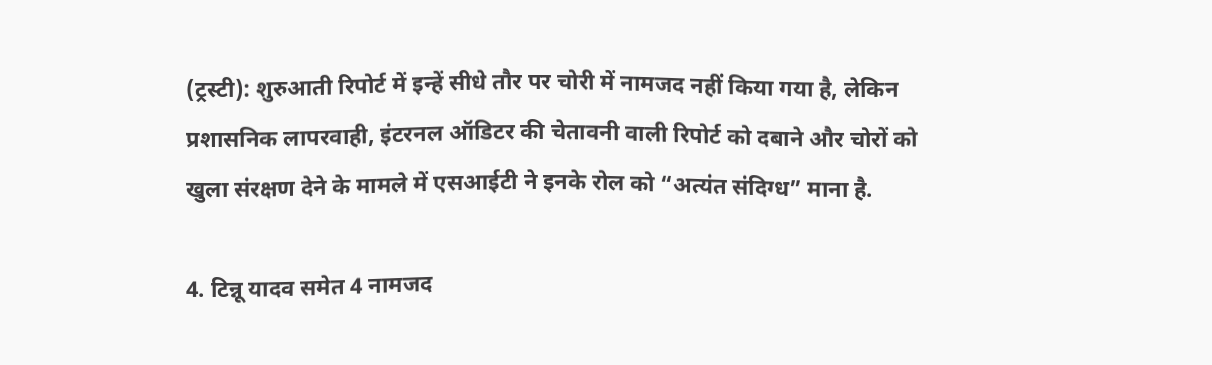(ट्रस्टी): शुरुआती रिपोर्ट में इन्हें सीधे तौर पर चोरी में नामजद नहीं किया गया है, लेकिन प्रशासनिक लापरवाही, इंटरनल ऑडिटर की चेतावनी वाली रिपोर्ट को दबाने और चोरों को खुला संरक्षण देने के मामले में एसआईटी ने इनके रोल को “अत्यंत संदिग्ध” माना है.

4. टिन्नू यादव समेत 4 नामजद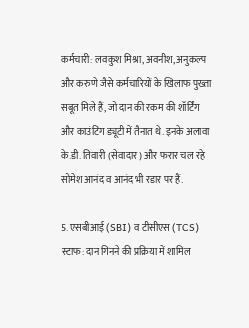कर्मचारी: लवकुश मिश्रा, अवनीश, अनुकल्प और करुणे जैसे कर्मचारियों के खिलाफ पुख्ता सबूत मिले हैं, जो दान की रकम की शॉर्टिंग और काउंटिंग ड्यूटी में तैनात थे. इनके अलावा के.डी. तिवारी (सेवादार) और फरार चल रहे सोमेश आनंद व आनंद भी रडार पर हैं.

5. एसबीआई (SBI) व टीसीएस (TCS) स्टाफ: दान गिनने की प्रक्रिया में शामिल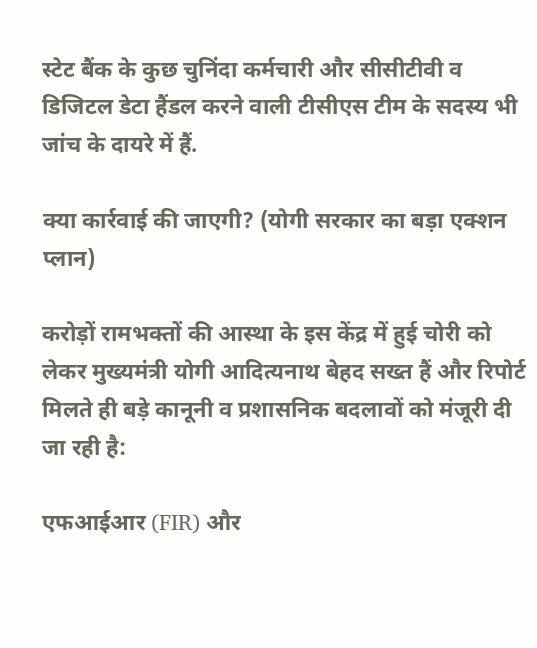स्टेट बैंक के कुछ चुनिंदा कर्मचारी और सीसीटीवी व डिजिटल डेटा हैंडल करने वाली टीसीएस टीम के सदस्य भी जांच के दायरे में हैं.

क्या कार्रवाई की जाएगी? (योगी सरकार का बड़ा एक्शन प्लान)

करोड़ों रामभक्तों की आस्था के इस केंद्र में हुई चोरी को लेकर मुख्यमंत्री योगी आदित्यनाथ बेहद सख्त हैं और रिपोर्ट मिलते ही बड़े कानूनी व प्रशासनिक बदलावों को मंजूरी दी जा रही है:

एफआईआर (FIR) और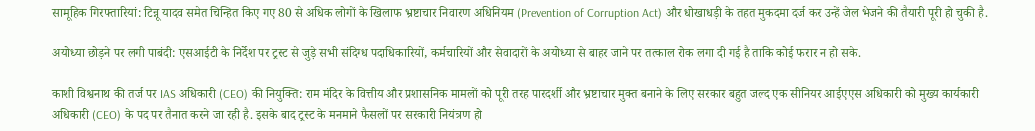सामूहिक गिरफ्तारियां: टिन्नू यादव समेत चिन्हित किए गए 80 से अधिक लोगों के खिलाफ भ्रष्टाचार निवारण अधिनियम (Prevention of Corruption Act) और धोखाधड़ी के तहत मुकदमा दर्ज कर उन्हें जेल भेजने की तैयारी पूरी हो चुकी है.

अयोध्या छोड़ने पर लगी पाबंदी: एसआईटी के निर्देश पर ट्रस्ट से जुड़े सभी संदिग्ध पदाधिकारियों, कर्मचारियों और सेवादारों के अयोध्या से बाहर जाने पर तत्काल रोक लगा दी गई है ताकि कोई फरार न हो सके.

काशी विश्वनाथ की तर्ज पर IAS अधिकारी (CEO) की नियुक्ति: राम मंदिर के वित्तीय और प्रशासनिक मामलों को पूरी तरह पारदर्शी और भ्रष्टाचार मुक्त बनाने के लिए सरकार बहुत जल्द एक सीनियर आईएएस अधिकारी को मुख्य कार्यकारी अधिकारी (CEO) के पद पर तैनात करने जा रही है. इसके बाद ट्रस्ट के मनमाने फैसलों पर सरकारी नियंत्रण हो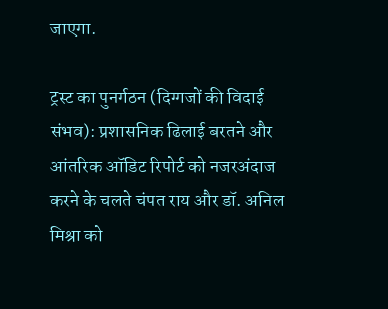जाएगा.

ट्रस्ट का पुनर्गठन (दिग्गजों की विदाई संभव): प्रशासनिक ढिलाई बरतने और आंतरिक ऑडिट रिपोर्ट को नजरअंदाज करने के चलते चंपत राय और डॉ. अनिल मिश्रा को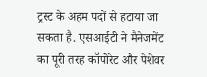ट्रस्ट के अहम पदों से हटाया जा सकता है. एसआईटी ने मैनेजमेंट का पूरी तरह कॉपोरेट और पेशेवर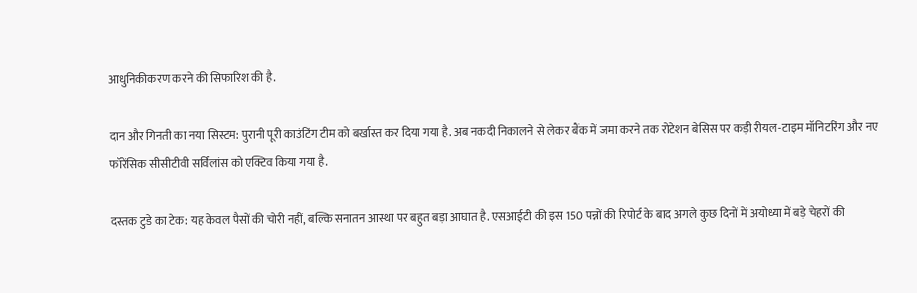आधुनिकीकरण करने की सिफारिश की है.

दान और गिनती का नया सिस्टम: पुरानी पूरी काउंटिंग टीम को बर्खास्त कर दिया गया है. अब नकदी निकालने से लेकर बैंक में जमा करने तक रोटेशन बेसिस पर कड़ी रीयल-टाइम मॉनिटरिंग और नए फॉरेंसिक सीसीटीवी सर्विलांस को एक्टिव किया गया है.

दस्तक टुडे का टेक: यह केवल पैसों की चोरी नहीं, बल्कि सनातन आस्था पर बहुत बड़ा आघात है. एसआईटी की इस 150 पन्नों की रिपोर्ट के बाद अगले कुछ दिनों में अयोध्या में बड़े चेहरों की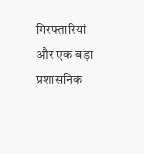गिरफ्तारियां और एक बड़ा प्रशासनिक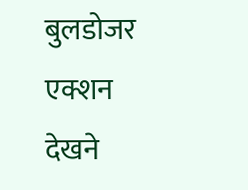बुलडोजर एक्शन देखने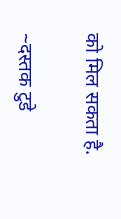को मिल सकता है.

~दस्तक टुडे